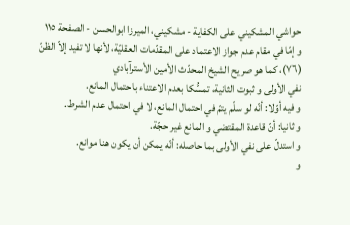حواشي المشكيني علی الكفاية - مشکیني، الميرزا ابوالحسن - الصفحة ١١٥
و إمّا في مقام عدم جواز الاعتماد على المقدّمات العقليّة، لأنها لا تفيد إلاّ الظنّ (٧٦)، كما هو صريح الشيخ المحدّث الأمين الأسترآبادي
نفي الأولى و ثبوت الثانية، تمسُّكا بعدم الاعتناء باحتمال المانع.
و فيه أوّلا: أنّه لو سلّم يتمّ في احتمال المانع، لا في احتمال عدم الشرط.
و ثانيا: أنّ قاعدة المقتضي و المانع غير حجّة.
و استدلّ على نفي الأولى بما حاصله: أنّه يمكن أن يكون هنا موانع.
و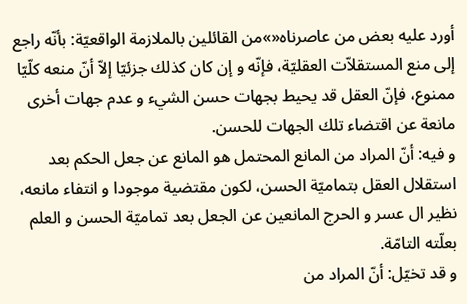أورد عليه بعض من عاصرناه«»من القائلين بالملازمة الواقعيّة: بأنّه راجع إلى منع المستقلاّت العقليّة، فإنّه و إن كان كذلك جزئيّا إلاّ أنّ منعه كلّيّا ممنوع، فإنّ العقل قد يحيط بجهات حسن الشيء و عدم جهات أخرى مانعة عن اقتضاء تلك الجهات للحسن.
و فيه: أنّ المراد من المانع المحتمل هو المانع عن جعل الحكم بعد استقلال العقل بتماميّة الحسن، لكون مقتضية موجودا و انتفاء مانعه، نظير ال عسر و الحرج المانعين عن الجعل بعد تماميّة الحسن و العلم بعلّته التامّة.
و قد تخيّل: أنّ المراد من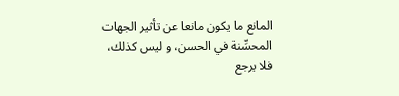المانع ما يكون مانعا عن تأثير الجهات المحسِّنة في الحسن، و ليس كذلك، فلا يرجع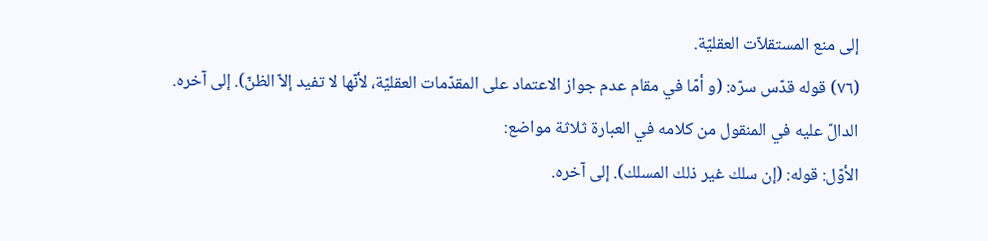إلى منع المستقلاّت العقليّة.
(٧٦) قوله قدّس سرّه: (و أمّا في مقام عدم جواز الاعتماد على المقدّمات العقليّة، لأنّها لا تفيد إلاّ الظنّ). إلى آخره.
الدالّ عليه في المنقول من كلامه في العبارة ثلاثة مواضع:
الأوّل: قوله: (إن سلك غير ذلك المسلك). إلى آخره.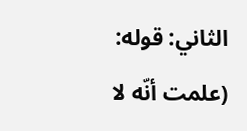الثاني: قوله: (علمت أنّه لا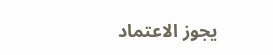يجوز الاعتماد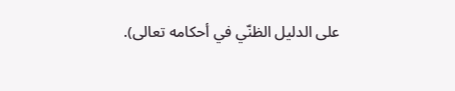على الدليل الظنّي في أحكامه تعالى).